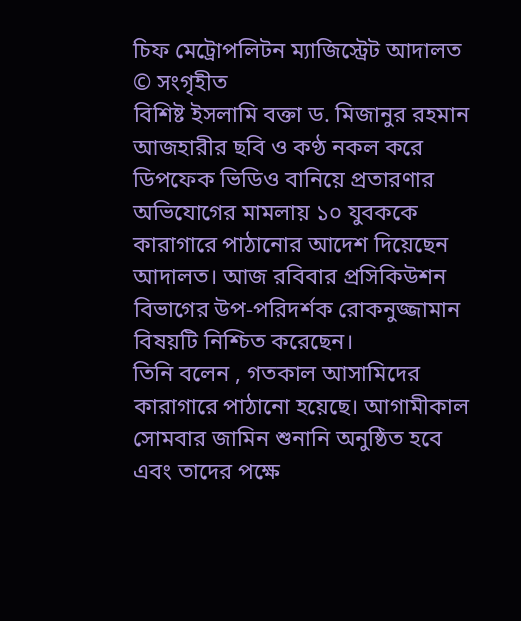চিফ মেট্রোপলিটন ম্যাজিস্ট্রেট আদালত © সংগৃহীত
বিশিষ্ট ইসলামি বক্তা ড. মিজানুর রহমান আজহারীর ছবি ও কণ্ঠ নকল করে ডিপফেক ভিডিও বানিয়ে প্রতারণার অভিযোগের মামলায় ১০ যুবককে কারাগারে পাঠানোর আদেশ দিয়েছেন আদালত। আজ রবিবার প্রসিকিউশন বিভাগের উপ-পরিদর্শক রোকনুজ্জামান বিষয়টি নিশ্চিত করেছেন।
তিনি বলেন , গতকাল আসামিদের কারাগারে পাঠানো হয়েছে। আগামীকাল সোমবার জামিন শুনানি অনুষ্ঠিত হবে এবং তাদের পক্ষে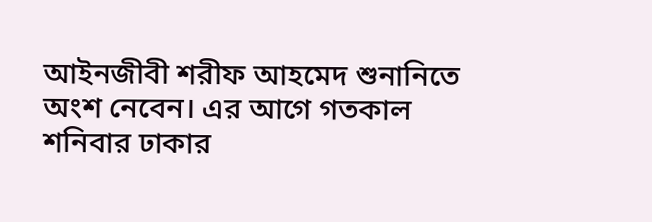আইনজীবী শরীফ আহমেদ শুনানিতে অংশ নেবেন। এর আগে গতকাল শনিবার ঢাকার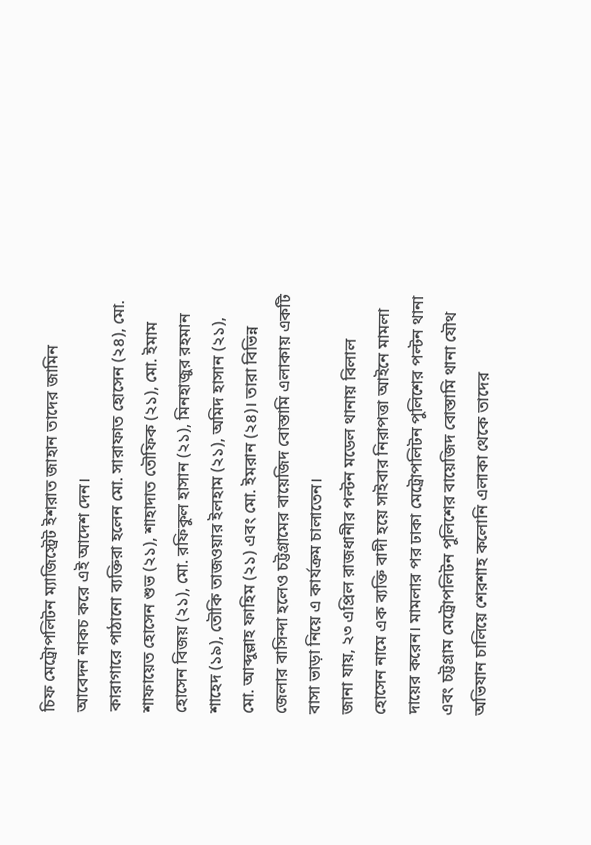চিফ মেট্রোপলিটন ম্যাজিস্ট্রেট ইশরাত জাহান তাদের জামিন আবেদন নাকচ করে এই আদেশ দেন।
কারাগারে পাঠানো ব্যক্তিরা হলেন মো. সারাফাত হোসেন (২৪), মো. শাফায়েত হোসেন শুভ (২১), শাহাদাত তৌফিক (২১), মো. ইমাম হোসেন বিজয় (২১), মো. রফিকুল হাসান (২১), মিনহাজুর রহমান শাহেদ (১৯), তৌকি তাজওয়ার ইলহাম (২১), অমিদ হাসান (২১), মো. আব্দুল্লাহ ফাহিম (২১) এবং মো. ইমরান (২৪)। তারা বিভিন্ন জেলার বাসিন্দা হলেও চট্টগ্রামের বায়েজিদ বোস্তামি এলাকায় একটি বাসা ভাড়া নিয়ে এ কার্যক্রম চালাতেন।
জানা যায়, ২৩ এপ্রিল রাজধানীর পল্টন মডেল থানায় বিলাল হোসেন নামে এক ব্যক্তি বাদী হয়ে সাইবার নিরাপত্তা আইনে মামলা দায়ের করেন। মামলার পর ঢাকা মেট্রোপলিটন পুলিশের পল্টন থানা এবং চট্টগ্রাম মেট্রোপলিটন পুলিশের বায়েজিদ বোস্তামি থানা যৌথ অভিযান চালিয়ে শেরশাহ কলোনি এলাকা থেকে তাদের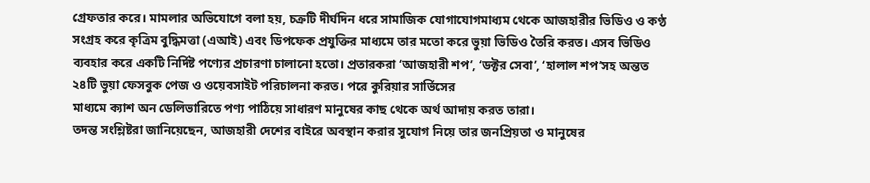গ্রেফতার করে। মামলার অভিযোগে বলা হয়, চক্রটি দীর্ঘদিন ধরে সামাজিক যোগাযোগমাধ্যম থেকে আজহারীর ভিডিও ও কণ্ঠ সংগ্রহ করে কৃত্রিম বুদ্ধিমত্তা (এআই) এবং ডিপফেক প্রযুক্তির মাধ্যমে তার মতো করে ভুয়া ভিডিও তৈরি করত। এসব ভিডিও ব্যবহার করে একটি নির্দিষ্ট পণ্যের প্রচারণা চালানো হতো। প্রতারকরা ‘আজহারী শপ’, ‘ডক্টর সেবা’, ‘হালাল শপ’সহ অন্তত ২৪টি ভুয়া ফেসবুক পেজ ও ওয়েবসাইট পরিচালনা করত। পরে কুরিয়ার সার্ভিসের
মাধ্যমে ক্যাশ অন ডেলিভারিতে পণ্য পাঠিয়ে সাধারণ মানুষের কাছ থেকে অর্থ আদায় করত তারা।
তদন্ত সংশ্লিষ্টরা জানিয়েছেন, আজহারী দেশের বাইরে অবস্থান করার সুযোগ নিয়ে তার জনপ্রিয়তা ও মানুষের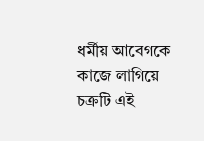ধর্মীয় আবেগকে কাজে লাগিয়ে চক্রটি এই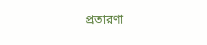প্রতারণা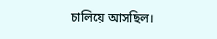চালিয়ে আসছিল।